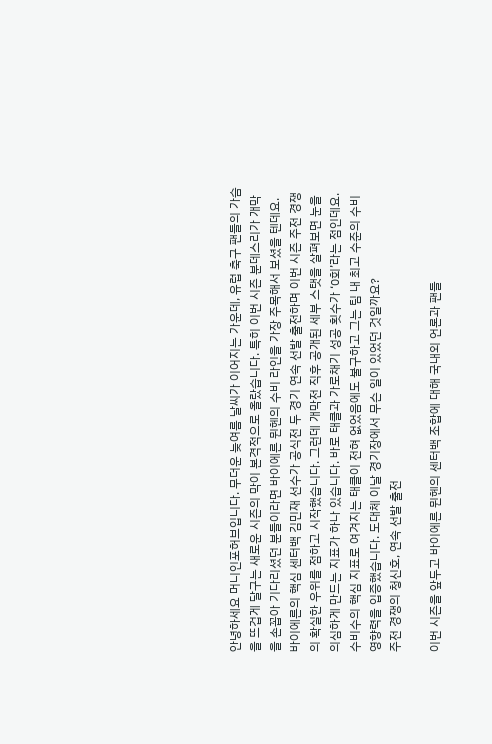안녕하세요 머니인포허브입니다. 무더운 늦여름 날씨가 이어지는 가운데, 유럽 축구 팬들의 가슴을 뜨겁게 달구는 새로운 시즌의 막이 본격적으로 올랐습니다. 특히 이번 시즌 분데스리가 개막을 손꼽아 기다리셨던 분들이라면 바이에른 뮌헨의 수비 라인을 가장 주목해서 보셨을 텐데요.
바이에른의 핵심 센터백 김민재 선수가 공식전 두 경기 연속 선발 출전하며 이번 시즌 주전 경쟁의 확실한 우위를 점하고 시작했습니다. 그런데 개막전 직후 공개된 세부 스탯을 살펴보면 눈을 의심하게 만드는 지표가 하나 있습니다. 바로 태클과 가로채기 성공 횟수가 ‘0회’라는 점인데요. 수비수의 핵심 지표로 여겨지는 태클이 전혀 없었음에도 불구하고 그는 팀 내 최고 수준의 수비 영향력을 입증했습니다. 도대체 이날 경기장에서 무슨 일이 있었던 것일까요?
주전 경쟁의 청신호, 연속 선발 출전

이번 시즌을 앞두고 바이에른 뮌헨의 센터백 조합에 대해 국내외 언론과 팬들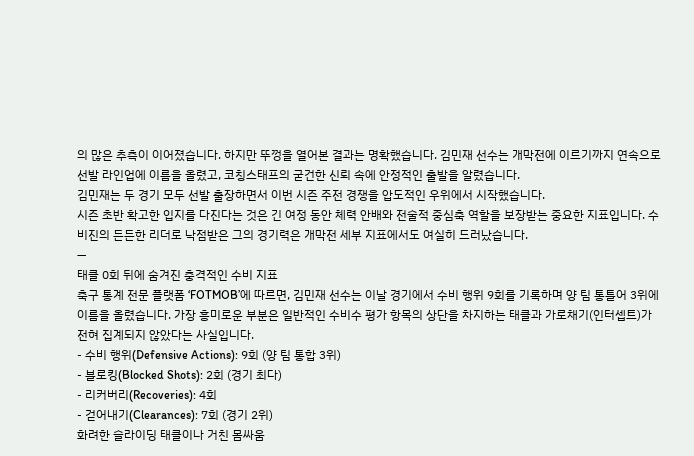의 많은 추측이 이어졌습니다. 하지만 뚜껑을 열어본 결과는 명확했습니다. 김민재 선수는 개막전에 이르기까지 연속으로 선발 라인업에 이름을 올렸고, 코칭스태프의 굳건한 신뢰 속에 안정적인 출발을 알렸습니다.
김민재는 두 경기 모두 선발 출장하면서 이번 시즌 주전 경쟁을 압도적인 우위에서 시작했습니다.
시즌 초반 확고한 입지를 다진다는 것은 긴 여정 동안 체력 안배와 전술적 중심축 역할을 보장받는 중요한 지표입니다. 수비진의 든든한 리더로 낙점받은 그의 경기력은 개막전 세부 지표에서도 여실히 드러났습니다.
—
태클 0회 뒤에 숨겨진 충격적인 수비 지표
축구 통계 전문 플랫폼 ‘FOTMOB’에 따르면, 김민재 선수는 이날 경기에서 수비 행위 9회를 기록하며 양 팀 통틀어 3위에 이름을 올렸습니다. 가장 흥미로운 부분은 일반적인 수비수 평가 항목의 상단을 차지하는 태클과 가로채기(인터셉트)가 전혀 집계되지 않았다는 사실입니다.
- 수비 행위(Defensive Actions): 9회 (양 팀 통합 3위)
- 블로킹(Blocked Shots): 2회 (경기 최다)
- 리커버리(Recoveries): 4회
- 걷어내기(Clearances): 7회 (경기 2위)
화려한 슬라이딩 태클이나 거친 몸싸움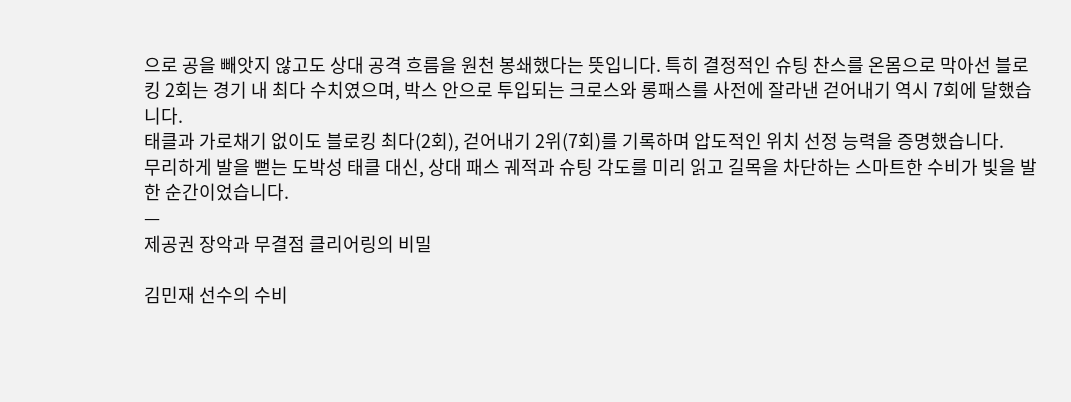으로 공을 빼앗지 않고도 상대 공격 흐름을 원천 봉쇄했다는 뜻입니다. 특히 결정적인 슈팅 찬스를 온몸으로 막아선 블로킹 2회는 경기 내 최다 수치였으며, 박스 안으로 투입되는 크로스와 롱패스를 사전에 잘라낸 걷어내기 역시 7회에 달했습니다.
태클과 가로채기 없이도 블로킹 최다(2회), 걷어내기 2위(7회)를 기록하며 압도적인 위치 선정 능력을 증명했습니다.
무리하게 발을 뻗는 도박성 태클 대신, 상대 패스 궤적과 슈팅 각도를 미리 읽고 길목을 차단하는 스마트한 수비가 빛을 발한 순간이었습니다.
—
제공권 장악과 무결점 클리어링의 비밀

김민재 선수의 수비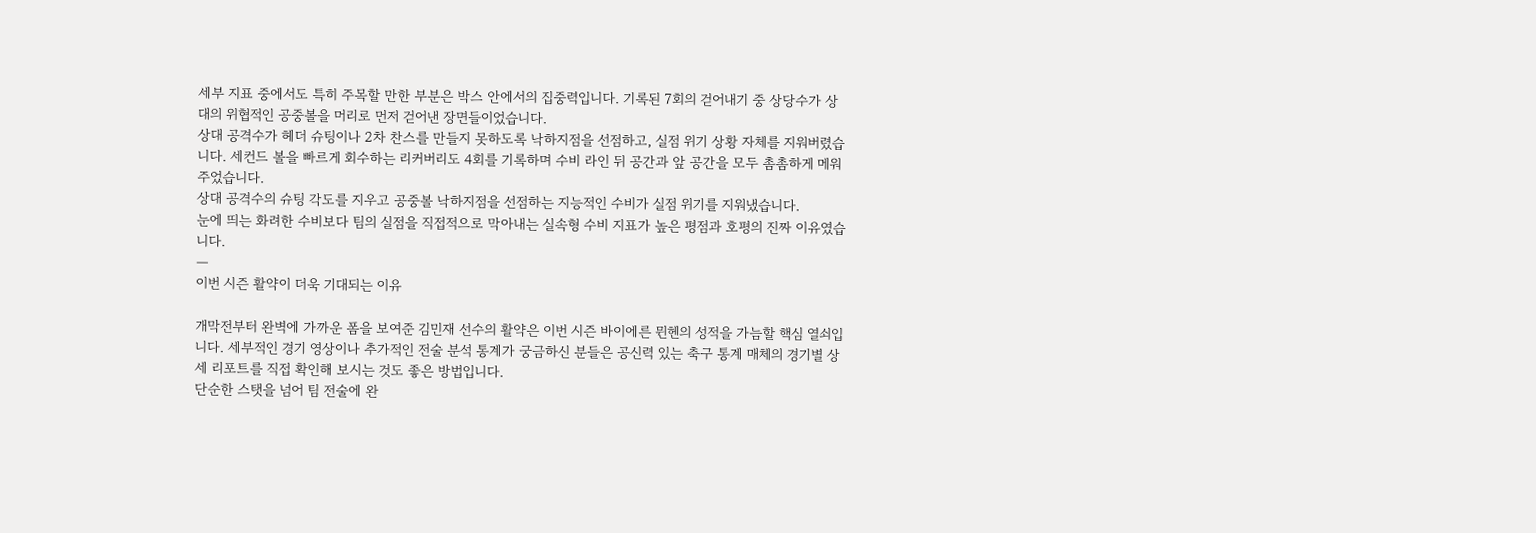세부 지표 중에서도 특히 주목할 만한 부분은 박스 안에서의 집중력입니다. 기록된 7회의 걷어내기 중 상당수가 상대의 위협적인 공중볼을 머리로 먼저 걷어낸 장면들이었습니다.
상대 공격수가 헤더 슈팅이나 2차 찬스를 만들지 못하도록 낙하지점을 선점하고, 실점 위기 상황 자체를 지워버렸습니다. 세컨드 볼을 빠르게 회수하는 리커버리도 4회를 기록하며 수비 라인 뒤 공간과 앞 공간을 모두 촘촘하게 메워주었습니다.
상대 공격수의 슈팅 각도를 지우고 공중볼 낙하지점을 선점하는 지능적인 수비가 실점 위기를 지워냈습니다.
눈에 띄는 화려한 수비보다 팀의 실점을 직접적으로 막아내는 실속형 수비 지표가 높은 평점과 호평의 진짜 이유였습니다.
—
이번 시즌 활약이 더욱 기대되는 이유

개막전부터 완벽에 가까운 폼을 보여준 김민재 선수의 활약은 이번 시즌 바이에른 뮌헨의 성적을 가늠할 핵심 열쇠입니다. 세부적인 경기 영상이나 추가적인 전술 분석 통계가 궁금하신 분들은 공신력 있는 축구 통계 매체의 경기별 상세 리포트를 직접 확인해 보시는 것도 좋은 방법입니다.
단순한 스탯을 넘어 팀 전술에 완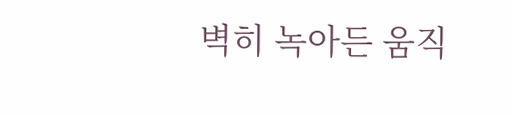벽히 녹아든 움직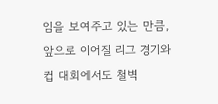임을 보여주고 있는 만큼, 앞으로 이어질 리그 경기와 컵 대회에서도 철벽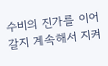수비의 진가를 이어갈지 계속해서 지켜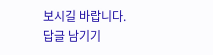보시길 바랍니다.
답글 남기기